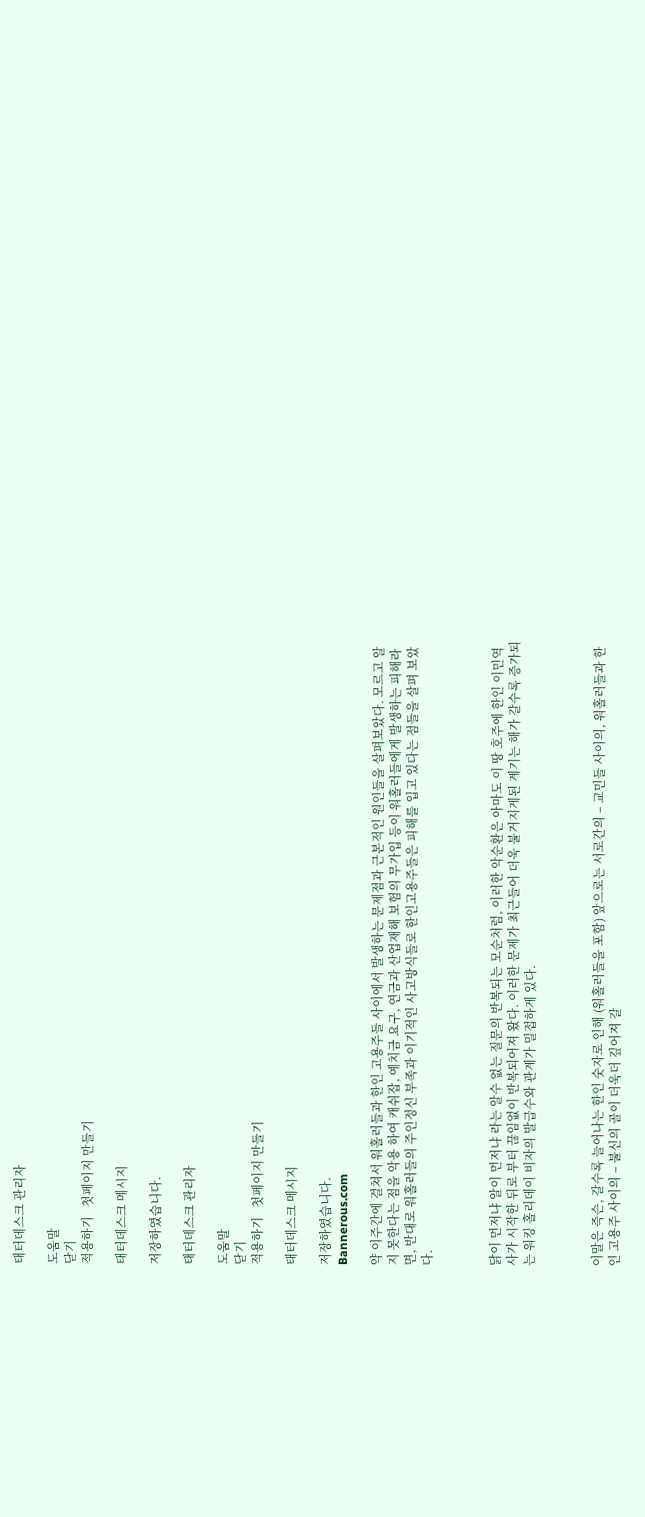태터데스크 관리자

도움말
닫기
적용하기   첫페이지 만들기

태터데스크 메시지

저장하였습니다.

태터데스크 관리자

도움말
닫기
적용하기   첫페이지 만들기

태터데스크 메시지

저장하였습니다.
Bannerous.com

약 이주간에 걸쳐서 워홀러들과 한인 고용주들 사이에서 발생하는 문제점과 근본적인 원인들을 살펴보았다. 모르고 알지 못한다는 점을 악용 하여 캐쉬잡, 예치금 요구, 연금과 산업재해 보험의 무가입 등이 워홀러들에게 발생하는 피해라면, 반대로 워홀러들의 주인정신 부족과 이기적인 사고방식들로 한인고용주들은 피해를 입고 있다는 점들을 살펴 보았다.



닭이 먼저냐 알이 먼저냐 라는 알수 없는 질문의 반복되는 모순처럼, 이러한 악순환은 아마도 이 땅 호주에 한인 이민역사가 시작한 뒤로 부터 끊임없이 반복되어져 왔다. 이러한 문제가 최근들어 더욱 불거지게된 계기는 해가 갈수록 증가되는 워킹 홀리데이 비자의 발급수와 관계가 밀접하게 있다.



이말은 즉슨, 갈수록 늘어나는 한인 숫자로 인해 (워홀러들을 포함) 앞으로는 서로간의 – 교민들 사이의, 워홀러들과 한인 고용주 사이의 – 불신의 골이 더욱더 깊어져 갈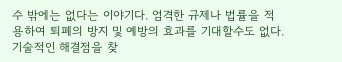수 밖에는 없다는 이야기다. 엄격한 규제나 법률을 적용하여 퇴폐의 방지 및 예방의 효과를 기대할수도 없다. 기술적인 해결점을 찾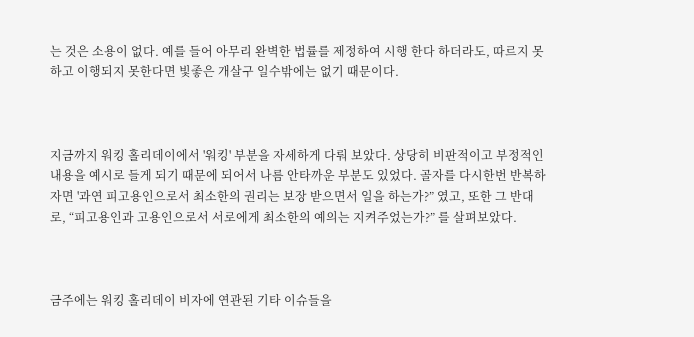는 것은 소용이 없다. 예를 들어 아무리 완벽한 법률를 제정하여 시행 한다 하더라도, 따르지 못하고 이행되지 못한다면 빛좋은 개살구 일수밖에는 없기 때문이다.



지금까지 워킹 홀리데이에서 '워킹' 부분을 자세하게 다뤄 보았다. 상당히 비판적이고 부정적인 내용을 예시로 들게 되기 때문에 되어서 나름 안타까운 부분도 있었다. 골자를 다시한번 반복하자면 '과연 피고용인으로서 최소한의 권리는 보장 받으면서 일을 하는가?” 였고, 또한 그 반대로, “피고용인과 고용인으로서 서로에게 최소한의 예의는 지켜주었는가?” 를 살펴보았다.



금주에는 워킹 홀리데이 비자에 연관된 기타 이슈들을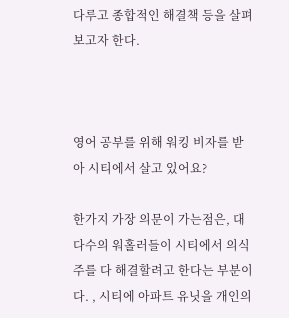다루고 종합적인 해결책 등을 살펴 보고자 한다.



영어 공부를 위해 워킹 비자를 받아 시티에서 살고 있어요?

한가지 가장 의문이 가는점은, 대다수의 워홀러들이 시티에서 의식주를 다 해결할려고 한다는 부분이다. , 시티에 아파트 유닛을 개인의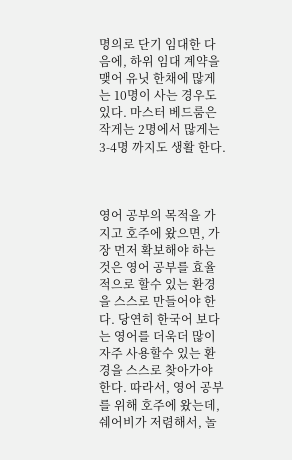명의로 단기 임대한 다음에, 하위 임대 계약을 맺어 유닛 한채에 많게는 10명이 사는 경우도 있다. 마스터 베드룸은 작게는 2명에서 많게는 3-4명 까지도 생활 한다.



영어 공부의 목적을 가지고 호주에 왔으면, 가장 먼저 확보해야 하는것은 영어 공부를 효율적으로 할수 있는 환경을 스스로 만들어야 한다. 당연히 한국어 보다는 영어를 더욱더 많이 자주 사용할수 있는 환경을 스스로 찾아가야 한다. 따라서, 영어 공부를 위해 호주에 왔는데, 쉐어비가 저렴해서, 놀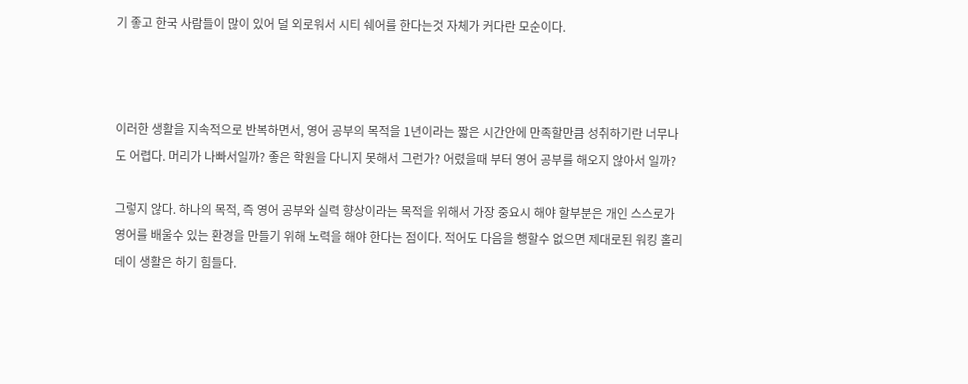기 좋고 한국 사람들이 많이 있어 덜 외로워서 시티 쉐어를 한다는것 자체가 커다란 모순이다.



이러한 생활을 지속적으로 반복하면서, 영어 공부의 목적을 1년이라는 짧은 시간안에 만족할만큼 성취하기란 너무나도 어렵다. 머리가 나빠서일까? 좋은 학원을 다니지 못해서 그런가? 어렸을때 부터 영어 공부를 해오지 않아서 일까?

그렇지 않다. 하나의 목적, 즉 영어 공부와 실력 향상이라는 목적을 위해서 가장 중요시 해야 할부분은 개인 스스로가 영어를 배울수 있는 환경을 만들기 위해 노력을 해야 한다는 점이다. 적어도 다음을 행할수 없으면 제대로된 워킹 홀리데이 생활은 하기 힘들다.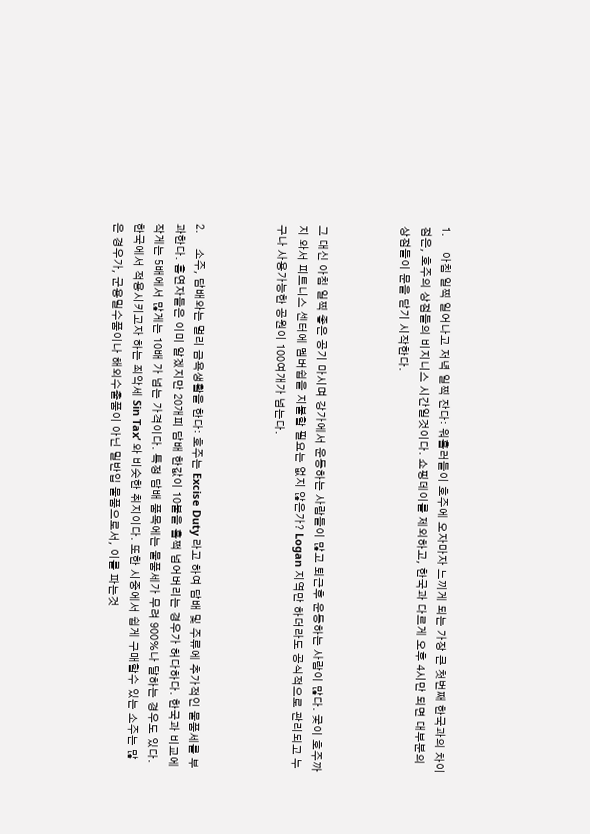1.     아침 일찍 일어나고 저녁 일찍 잔다: 워홀러들이 호주에 오자마자 느끼게 되는 가장 큰 첫번째 한국과의 차이점은, 호주의 상점들의 비지니스 시간일것이다. 쇼핑데이를 제외하고, 한국과 다르게 오후 4시만 되면 대부분의 상점들이 문을 닫기 시작한다.



그 대신 아침 일찍 좋은 공기 마시며 강가에서 운동하는 사람들이 많고 퇴근후 운동하는 사람이 많다. 궂이 호주까지 와서 피트니스 센터에 멤버쉽을 지불할 필요는 없지 않은가? Logan 지역만 하더라도 공식적으로 관리되고 누구나 사용가능한 공원이 100여개가 넘는다.



2.     소주, 담배와는 멀리 금욕생활을 한다: 호주는 Excise Duty 라고 하여 담배 및 주류에 추가적인 물품세를 부과한다. 흡연자들은 이미 알겠지만 20개피 담배 한값이 10불을 훌쩍 넘어버리는 경우가 허다하다. 한국과 비교에 작게는 5배에서 많게는 10배 가 넘는 가격이다. 특정 담배 품목에는 물품세가 무려 900%나 달하는 경우도 있다. 한국에서 적용시키고자 하는 죄악세 Sin Tax’ 와 비슷한 취지이다. 또한 시중에서 쉽게 구매할수 있는 소주는 많은 경우가, 군용밀수품이나 해외수출품이 아닌 밀반입 물품으로서, 이를 파는것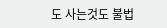도 사는것도 불법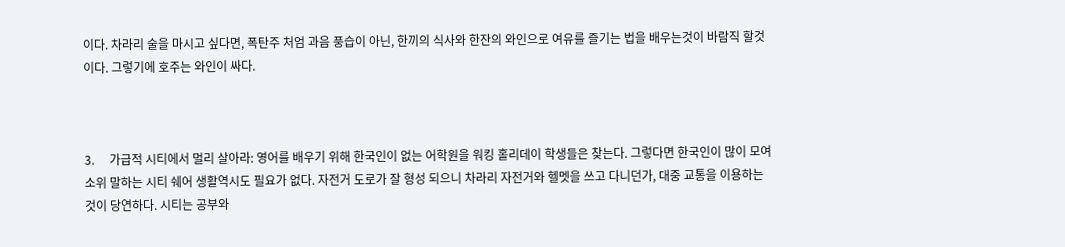이다. 차라리 술을 마시고 싶다면, 폭탄주 처엄 과음 풍습이 아닌, 한끼의 식사와 한잔의 와인으로 여유를 즐기는 법을 배우는것이 바람직 할것이다. 그렇기에 호주는 와인이 싸다.



3.     가급적 시티에서 멀리 살아라: 영어를 배우기 위해 한국인이 없는 어학원을 워킹 홀리데이 학생들은 찾는다. 그렇다면 한국인이 많이 모여 소위 말하는 시티 쉐어 생활역시도 필요가 없다. 자전거 도로가 잘 형성 되으니 차라리 자전거와 헬멧을 쓰고 다니던가, 대중 교통을 이용하는것이 당연하다. 시티는 공부와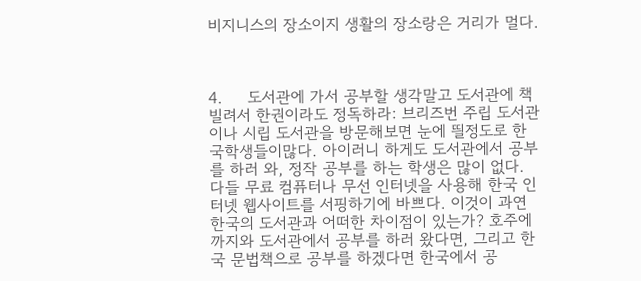비지니스의 장소이지 생활의 장소랑은 거리가 멀다.



4.     도서관에 가서 공부할 생각말고 도서관에 책 빌려서 한권이라도 정독하라: 브리즈번 주립 도서관이나 시립 도서관을 방문해보면 눈에 띌정도로 한국학생들이많다. 아이러니 하게도 도서관에서 공부를 하러 와, 정작 공부를 하는 학생은 많이 없다. 다들 무료 컴퓨터나 무선 인터넷을 사용해 한국 인터넷 웹사이트를 서핑하기에 바쁘다. 이것이 과연 한국의 도서관과 어떠한 차이점이 있는가? 호주에 까지와 도서관에서 공부를 하러 왔다면, 그리고 한국 문법책으로 공부를 하겠다면 한국에서 공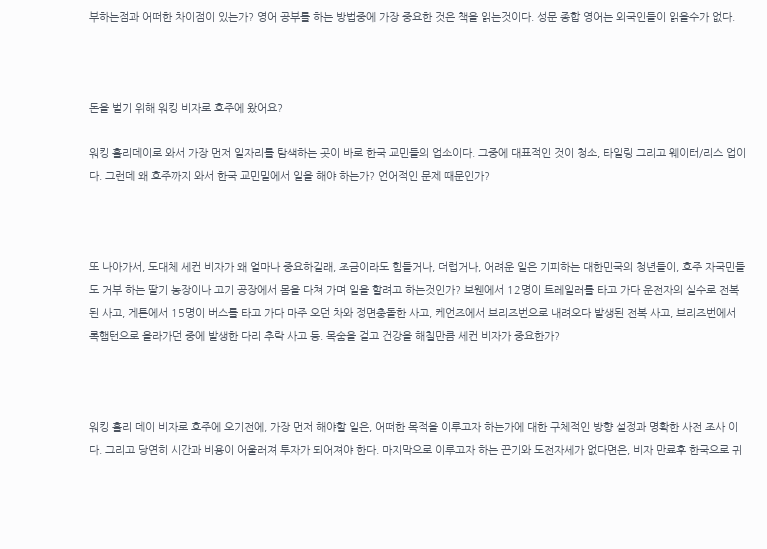부하는점과 어떠한 차이점이 있는가? 영어 공부를 하는 방법중에 가장 중요한 것은 책을 읽는것이다. 성문 종합 영어는 외국인들이 읽을수가 없다.



돈을 벌기 위해 워킹 비자로 호주에 왔어요?

워킹 홀리데이로 와서 가장 먼저 일자리를 탐색하는 곳이 바로 한국 교민들의 업소이다. 그중에 대표적인 것이 청소, 타일링 그리고 웨이터/리스 업이다. 그런데 왜 호주까지 와서 한국 교민밑에서 일을 해야 하는가? 언어적인 문제 때문인가?



또 나아가서, 도대체 세컨 비자가 왜 얼마나 중요하길래, 조금이라도 힘들거나, 더럽거나, 어려운 일은 기피하는 대한민국의 청년들이, 호주 자국민들도 거부 하는 딸기 농장이나 고기 공장에서 몸을 다쳐 가며 일을 할려고 하는것인가? 보웬에서 12명이 트레일러를 타고 가다 운전자의 실수로 전복된 사고, 게톤에서 15명이 버스를 타고 가다 마주 오던 차와 정면충돌한 사고, 케언즈에서 브리즈번으로 내려오다 발생된 전복 사고, 브리즈번에서 록햄턴으로 올라가던 중에 발생한 다리 추락 사고 등. 목숨을 걸고 건강을 해칠만큼 세컨 비자가 중요한가?



워킹 홀리 데이 비자로 호주에 오기전에, 가장 먼저 해야할 일은, 어떠한 목적을 이루고자 하는가에 대한 구체적인 방향 설정과 명확한 사전 조사 이다. 그리고 당연히 시간과 비용이 어울러져 투자가 되어져야 한다. 마지막으로 이루고자 하는 끈기와 도전자세가 없다면은, 비자 만료후 한국으로 귀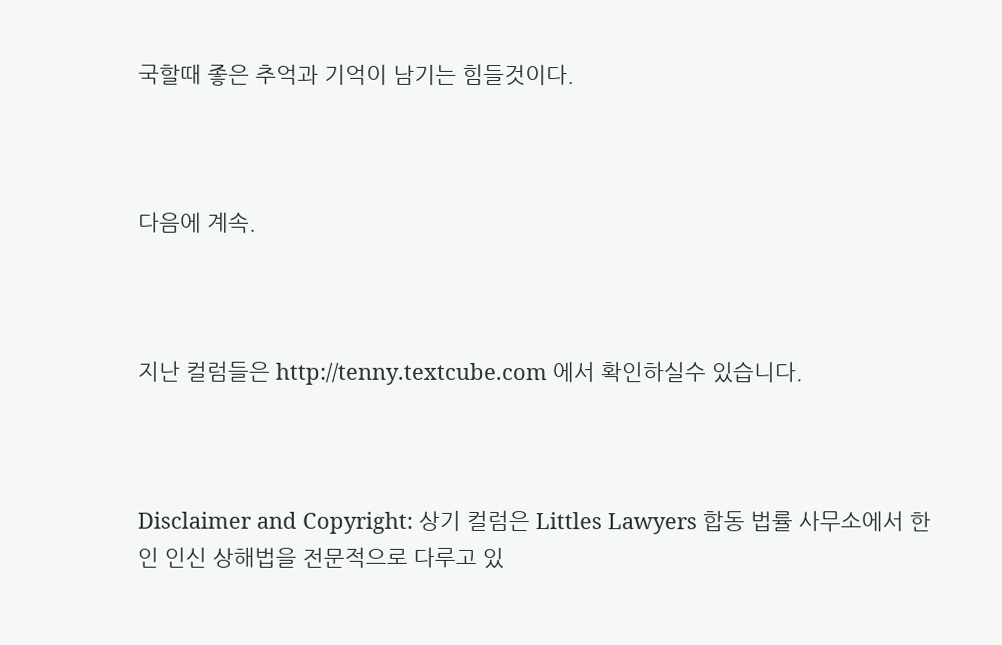국할때 좋은 추억과 기억이 남기는 힘들것이다.



다음에 계속.



지난 컬럼들은 http://tenny.textcube.com 에서 확인하실수 있습니다.



Disclaimer and Copyright: 상기 컬럼은 Littles Lawyers 합동 법률 사무소에서 한인 인신 상해법을 전문적으로 다루고 있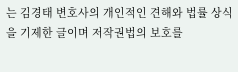는 김경태 변호사의 개인적인 견해와 법률 상식을 기제한 글이며 저작권법의 보호를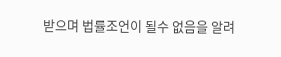받으며 법률조언이 될수 없음을 알려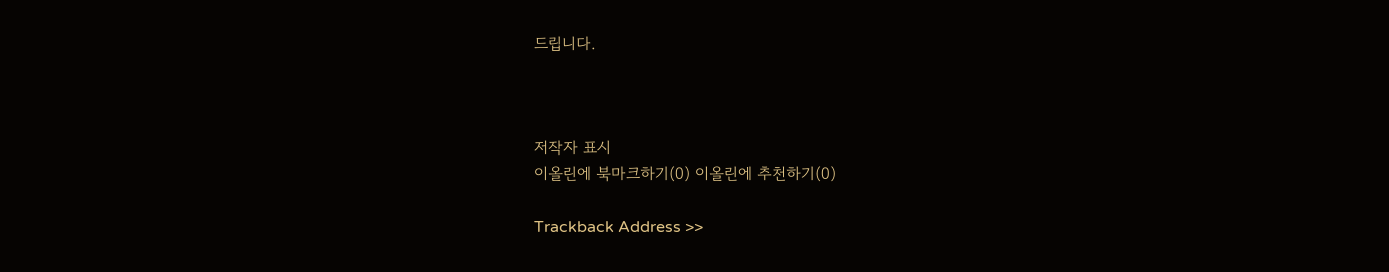드립니다.



저작자 표시
이올린에 북마크하기(0) 이올린에 추천하기(0)

Trackback Address >>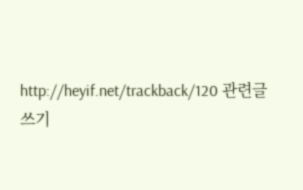http://heyif.net/trackback/120 관련글 쓰기